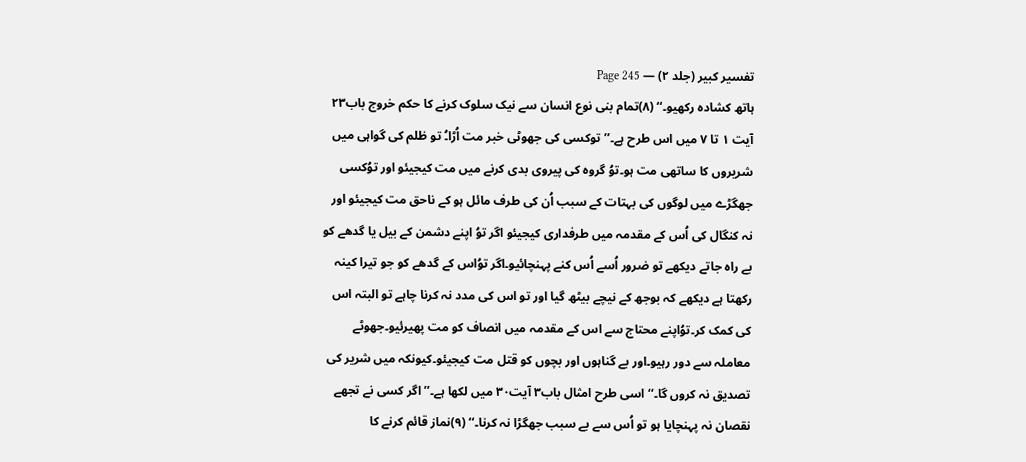تفسیر کبیر (جلد ۲) — Page 245
ہاتھ کشادہ رکھیو۔‘‘ (۸)تمام بنی نوع انسان سے نیک سلوک کرنے کا حکم خروج باب۲۳ آیت ۱ تا ۷ میں اس طرح ہے۔’’ توکسی کی جھوٹی خبر مت اُڑا۔ُ تو ظلم کی گواہی میں شریروں کا ساتھی مت ہو۔توُ گروہ کی پیروی بدی کرنے میں مت کیجیئو اور توُکسی جھگڑے میں لوگوں کی بہتات کے سبب اُن کی طرف مائل ہو کے ناحق مت کیجیئو اور نہ کنگال کی اُس کے مقدمہ میں طرفداری کیجیئو اگر توُ اپنے دشمن کے بیل یا گدھے کو بے راہ جاتے دیکھے تو ضرور اُسے اُس کنے پہنچائیو۔اگر توُاس کے گدھے کو جو تیرا کینہ رکھتا ہے دیکھے کہ بوجھ کے نیچے بیٹھ گیا اور تو اس کی مدد نہ کرنا چاہے تو البتہ اس کی کمک کر۔توُاپنے محتاج سے اس کے مقدمہ میں انصاف کو مت پھیرئیو۔جھوٹے معاملہ سے دور رہیو۔اور بے گناہوں اور بچوں کو قتل مت کیجیئو۔کیونکہ میں شریر کی تصدیق نہ کروں گا۔‘‘ اسی طرح امثال باب۳ آیت۳۰ میں لکھا ہے۔’’اگر کسی نے تجھے نقصان نہ پہنچایا ہو تو اُس سے بے سبب جھگڑا نہ کرنا۔‘‘ (۹)نماز قائم کرنے کا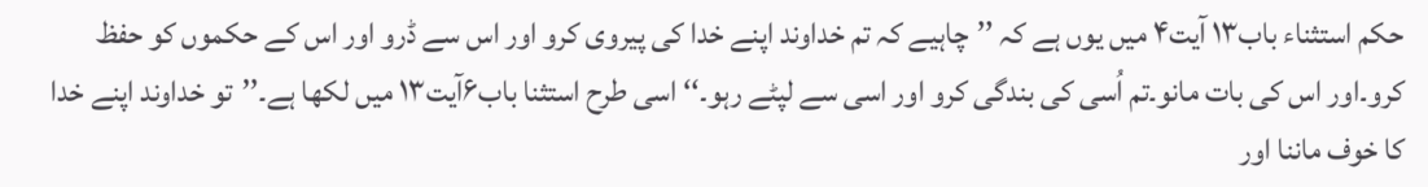حکم استثناء باب۱۳ آیت۴ میں یوں ہے کہ ’’چاہیے کہ تم خداوند اپنے خدا کی پیروی کرو اور اس سے ڈرو اور اس کے حکموں کو حفظ کرو۔اور اس کی بات مانو۔تم اُسی کی بندگی کرو اور اسی سے لپٹے رہو۔‘‘ اسی طرح استثنا باب۶آیت۱۳ میں لکھا ہے۔’’تو خداوند اپنے خدا کا خوف ماننا اور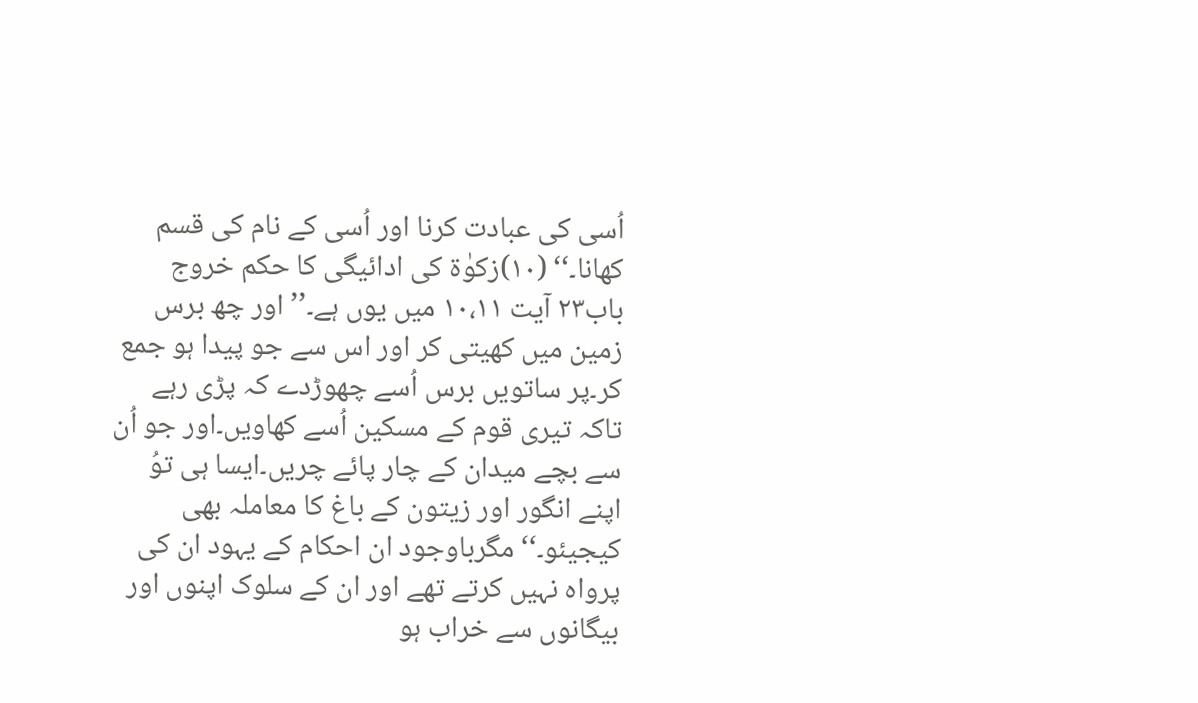اُسی کی عبادت کرنا اور اُسی کے نام کی قسم کھانا۔‘‘ (۱۰)زکوٰۃ کی ادائیگی کا حکم خروج باب۲۳ آیت ۱۰،۱۱ میں یوں ہے۔’’اور چھ برس زمین میں کھیتی کر اور اس سے جو پیدا ہو جمع کر۔پر ساتویں برس اُسے چھوڑدے کہ پڑی رہے تاکہ تیری قوم کے مسکین اُسے کھاویں۔اور جو اُن سے بچے میدان کے چار پائے چریں۔ایسا ہی توُ اپنے انگور اور زیتون کے باغ کا معاملہ بھی کیجیئو۔‘‘ مگرباوجود ان احکام کے یہود ان کی پرواہ نہیں کرتے تھے اور ان کے سلوک اپنوں اور بیگانوں سے خراب ہو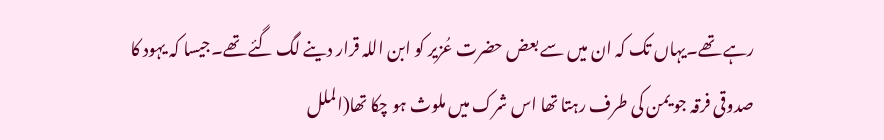رہے تھے۔یہاں تک کہ ان میں سے بعض حضرت عُزیر کو ابن اللہ قرار دینے لگ گئے تھے۔جیسا کہ یہود کا صدوقی فرقہ جو یمن کی طرف رہتا تھا اس شرک میں ملوث ہو چکا تھا(الملل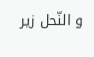و النّحل زیر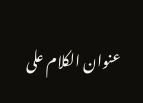عنوان الکلام علی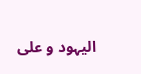الیہود و علی